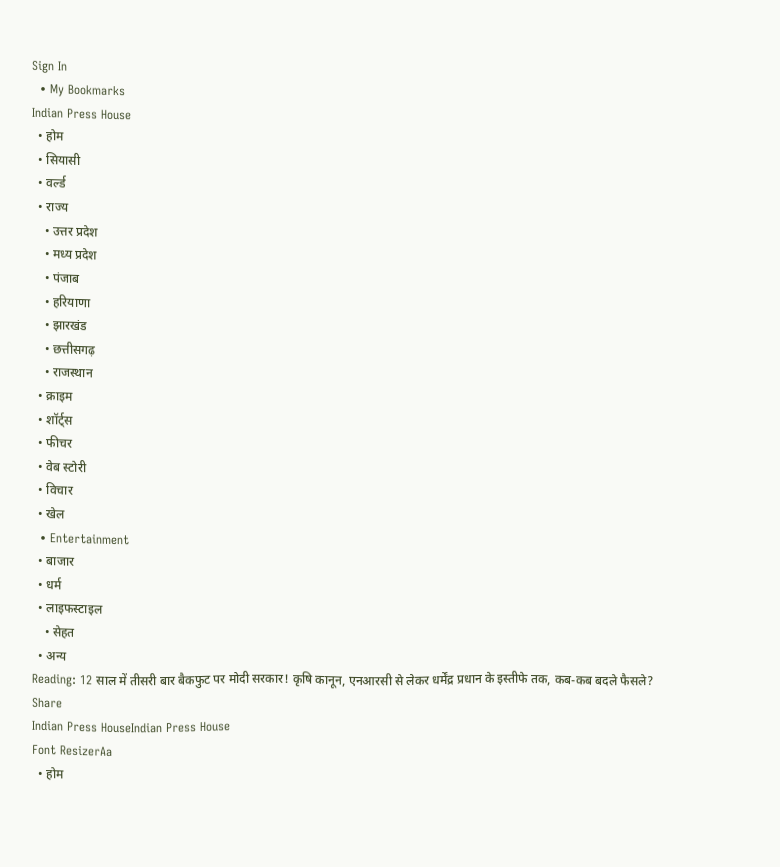Sign In
  • My Bookmarks
Indian Press House
  • होम
  • सियासी
  • वर्ल्ड
  • राज्य
    • उत्तर प्रदेश
    • मध्य प्रदेश
    • पंजाब
    • हरियाणा
    • झारखंड
    • छत्तीसगढ़
    • राजस्थान
  • क्राइम
  • शॉर्ट्स
  • फीचर
  • वेब स्टोरी
  • विचार
  • खेल
  • Entertainment
  • बाजार
  • धर्म
  • लाइफस्टाइल
    • सेहत
  • अन्य
Reading: 12 साल में तीसरी बार बैकफुट पर मोदी सरकार! कृषि कानून, एनआरसी से लेकर धर्मेंद्र प्रधान के इस्तीफे तक, कब-कब बदले फैसले?
Share
Indian Press HouseIndian Press House
Font ResizerAa
  • होम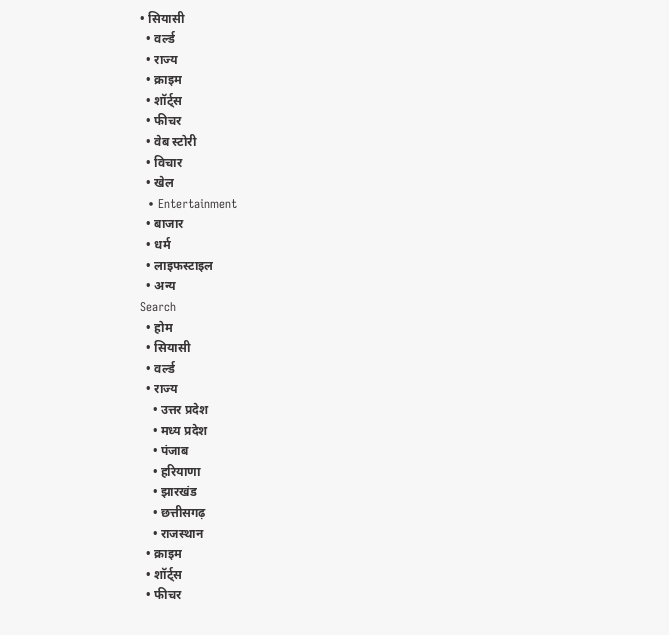• सियासी
  • वर्ल्ड
  • राज्य
  • क्राइम
  • शॉर्ट्स
  • फीचर
  • वेब स्टोरी
  • विचार
  • खेल
  • Entertainment
  • बाजार
  • धर्म
  • लाइफस्टाइल
  • अन्य
Search
  • होम
  • सियासी
  • वर्ल्ड
  • राज्य
    • उत्तर प्रदेश
    • मध्य प्रदेश
    • पंजाब
    • हरियाणा
    • झारखंड
    • छत्तीसगढ़
    • राजस्थान
  • क्राइम
  • शॉर्ट्स
  • फीचर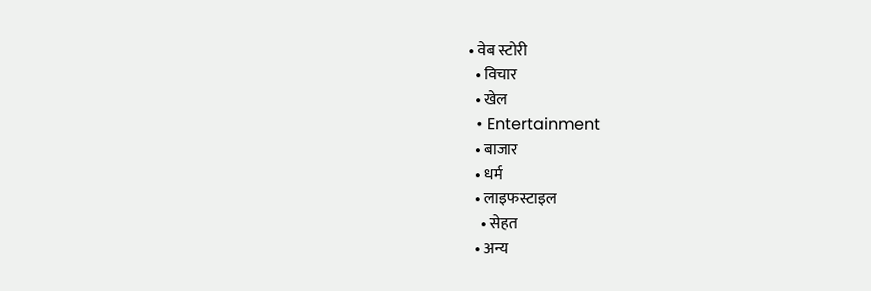• वेब स्टोरी
  • विचार
  • खेल
  • Entertainment
  • बाजार
  • धर्म
  • लाइफस्टाइल
    • सेहत
  • अन्य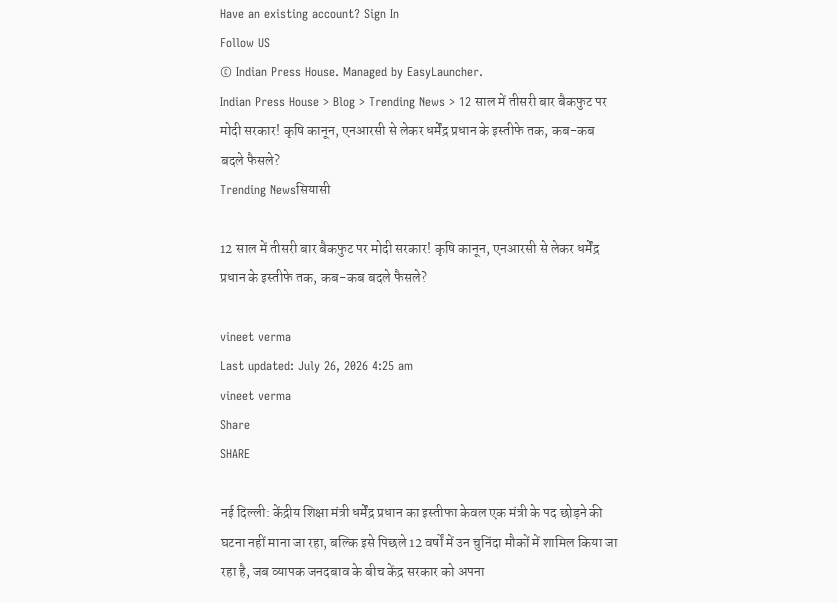Have an existing account? Sign In
Follow US
© Indian Press House. Managed by EasyLauncher.
Indian Press House > Blog > Trending News > 12 साल में तीसरी बार बैकफुट पर मोदी सरकार! कृषि कानून, एनआरसी से लेकर धर्मेंद्र प्रधान के इस्तीफे तक, कब-कब बदले फैसले?
Trending Newsसियासी

12 साल में तीसरी बार बैकफुट पर मोदी सरकार! कृषि कानून, एनआरसी से लेकर धर्मेंद्र प्रधान के इस्तीफे तक, कब-कब बदले फैसले?

vineet verma
Last updated: July 26, 2026 4:25 am
vineet verma
Share
SHARE

नई दिल्ली: केंद्रीय शिक्षा मंत्री धर्मेंद्र प्रधान का इस्तीफा केवल एक मंत्री के पद छोड़ने की घटना नहीं माना जा रहा, बल्कि इसे पिछले 12 वर्षों में उन चुनिंदा मौकों में शामिल किया जा रहा है, जब व्यापक जनदबाव के बीच केंद्र सरकार को अपना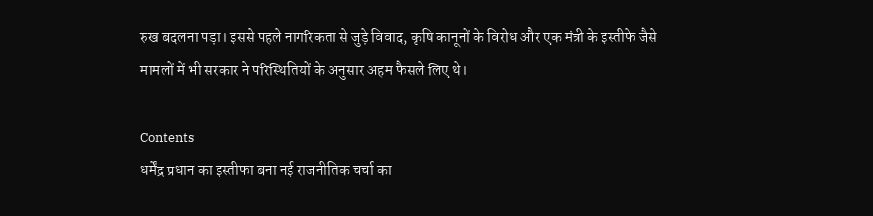रुख बदलना पड़ा। इससे पहले नागरिकता से जुड़े विवाद, कृषि कानूनों के विरोध और एक मंत्री के इस्तीफे जैसे मामलों में भी सरकार ने परिस्थितियों के अनुसार अहम फैसले लिए थे।

Contents
धर्मेंद्र प्रधान का इस्तीफा बना नई राजनीतिक चर्चा का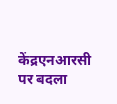केंद्रएनआरसी पर बदला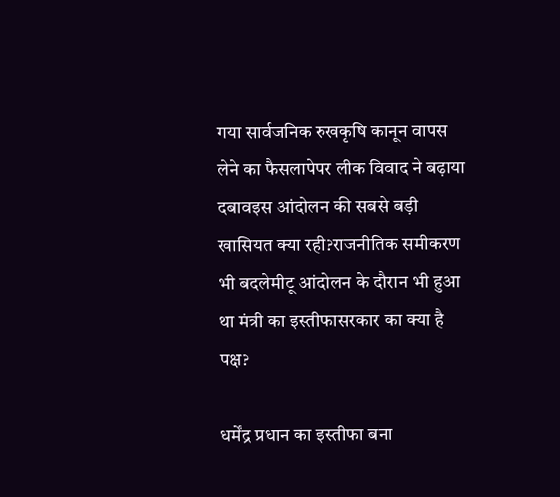गया सार्वजनिक रुखकृषि कानून वापस लेने का फैसलापेपर लीक विवाद ने बढ़ाया दबावइस आंदोलन की सबसे बड़ी खासियत क्या रही?राजनीतिक समीकरण भी बदलेमीटू आंदोलन के दौरान भी हुआ था मंत्री का इस्तीफासरकार का क्या है पक्ष?

धर्मेंद्र प्रधान का इस्तीफा बना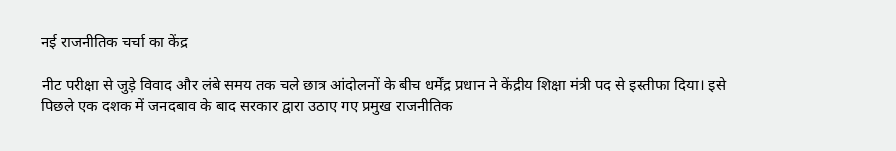नई राजनीतिक चर्चा का केंद्र

नीट परीक्षा से जुड़े विवाद और लंबे समय तक चले छात्र आंदोलनों के बीच धर्मेंद्र प्रधान ने केंद्रीय शिक्षा मंत्री पद से इस्तीफा दिया। इसे पिछले एक दशक में जनदबाव के बाद सरकार द्वारा उठाए गए प्रमुख राजनीतिक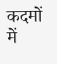कदमों में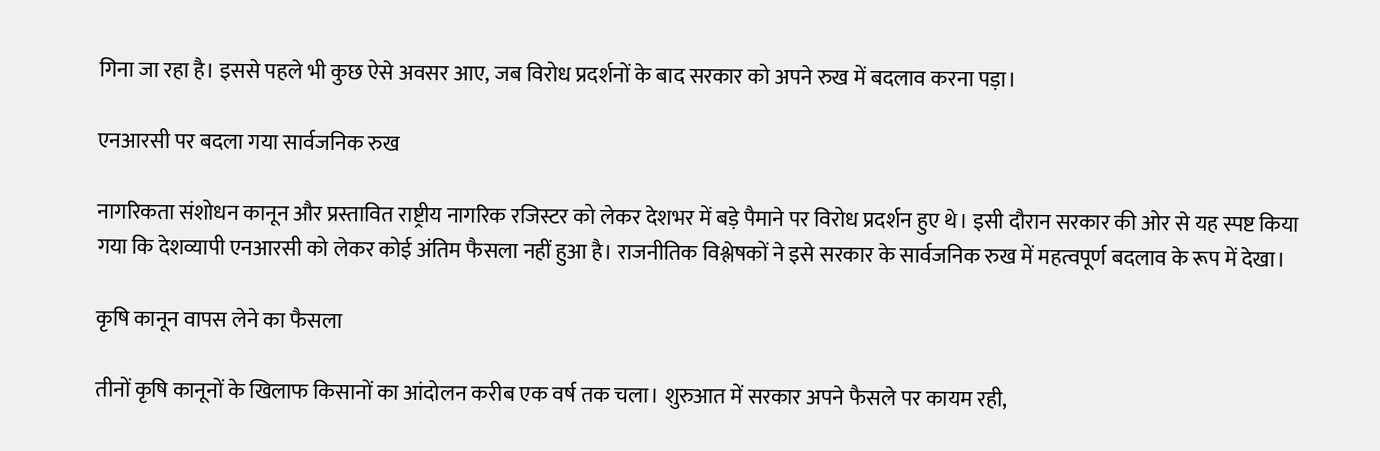गिना जा रहा है। इससे पहले भी कुछ ऐसे अवसर आए, जब विरोध प्रदर्शनों के बाद सरकार को अपने रुख में बदलाव करना पड़ा।

एनआरसी पर बदला गया सार्वजनिक रुख

नागरिकता संशोधन कानून और प्रस्तावित राष्ट्रीय नागरिक रजिस्टर को लेकर देशभर में बड़े पैमाने पर विरोध प्रदर्शन हुए थे। इसी दौरान सरकार की ओर से यह स्पष्ट किया गया कि देशव्यापी एनआरसी को लेकर कोई अंतिम फैसला नहीं हुआ है। राजनीतिक विश्लेषकों ने इसे सरकार के सार्वजनिक रुख में महत्वपूर्ण बदलाव के रूप में देखा।

कृषि कानून वापस लेने का फैसला

तीनों कृषि कानूनों के खिलाफ किसानों का आंदोलन करीब एक वर्ष तक चला। शुरुआत में सरकार अपने फैसले पर कायम रही,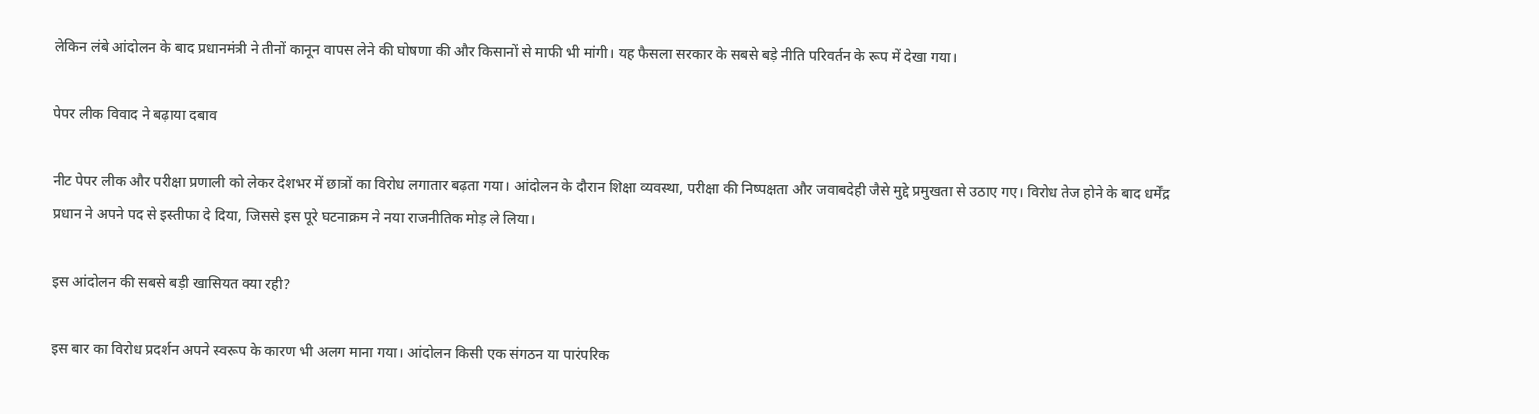लेकिन लंबे आंदोलन के बाद प्रधानमंत्री ने तीनों कानून वापस लेने की घोषणा की और किसानों से माफी भी मांगी। यह फैसला सरकार के सबसे बड़े नीति परिवर्तन के रूप में देखा गया।

पेपर लीक विवाद ने बढ़ाया दबाव

नीट पेपर लीक और परीक्षा प्रणाली को लेकर देशभर में छात्रों का विरोध लगातार बढ़ता गया। आंदोलन के दौरान शिक्षा व्यवस्था, परीक्षा की निष्पक्षता और जवाबदेही जैसे मुद्दे प्रमुखता से उठाए गए। विरोध तेज होने के बाद धर्मेंद्र प्रधान ने अपने पद से इस्तीफा दे दिया, जिससे इस पूरे घटनाक्रम ने नया राजनीतिक मोड़ ले लिया।

इस आंदोलन की सबसे बड़ी खासियत क्या रही?

इस बार का विरोध प्रदर्शन अपने स्वरूप के कारण भी अलग माना गया। आंदोलन किसी एक संगठन या पारंपरिक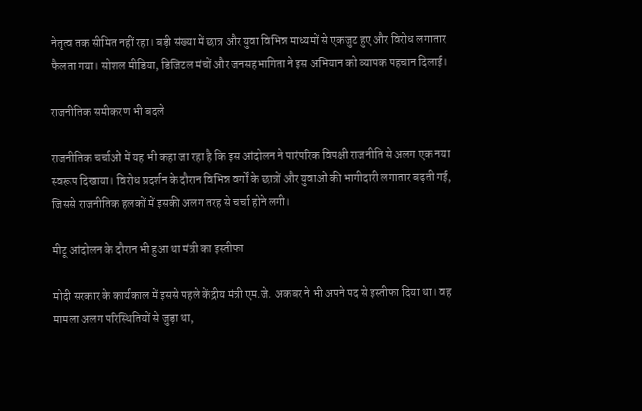नेतृत्व तक सीमित नहीं रहा। बड़ी संख्या में छात्र और युवा विभिन्न माध्यमों से एकजुट हुए और विरोध लगातार फैलता गया। सोशल मीडिया, डिजिटल मंचों और जनसहभागिता ने इस अभियान को व्यापक पहचान दिलाई।

राजनीतिक समीकरण भी बदले

राजनीतिक चर्चाओं में यह भी कहा जा रहा है कि इस आंदोलन ने पारंपरिक विपक्षी राजनीति से अलग एक नया स्वरूप दिखाया। विरोध प्रदर्शन के दौरान विभिन्न वर्गों के छात्रों और युवाओं की भागीदारी लगातार बढ़ती गई, जिससे राजनीतिक हलकों में इसकी अलग तरह से चर्चा होने लगी।

मीटू आंदोलन के दौरान भी हुआ था मंत्री का इस्तीफा

मोदी सरकार के कार्यकाल में इससे पहले केंद्रीय मंत्री एम.जे. अकबर ने भी अपने पद से इस्तीफा दिया था। वह मामला अलग परिस्थितियों से जुड़ा था,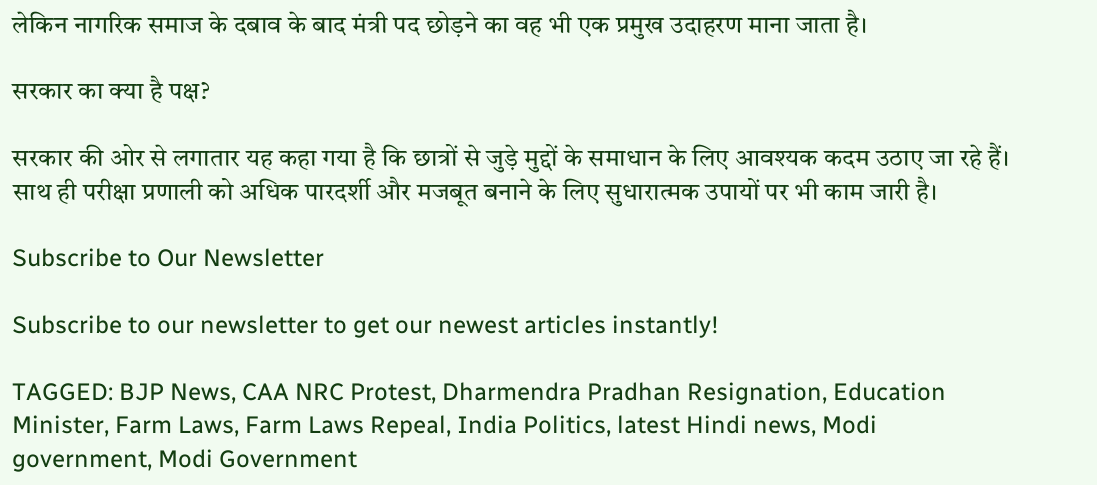लेकिन नागरिक समाज के दबाव के बाद मंत्री पद छोड़ने का वह भी एक प्रमुख उदाहरण माना जाता है।

सरकार का क्या है पक्ष?

सरकार की ओर से लगातार यह कहा गया है कि छात्रों से जुड़े मुद्दों के समाधान के लिए आवश्यक कदम उठाए जा रहे हैं। साथ ही परीक्षा प्रणाली को अधिक पारदर्शी और मजबूत बनाने के लिए सुधारात्मक उपायों पर भी काम जारी है।

Subscribe to Our Newsletter

Subscribe to our newsletter to get our newest articles instantly!

TAGGED: BJP News, CAA NRC Protest, Dharmendra Pradhan Resignation, Education Minister, Farm Laws, Farm Laws Repeal, India Politics, latest Hindi news, Modi government, Modi Government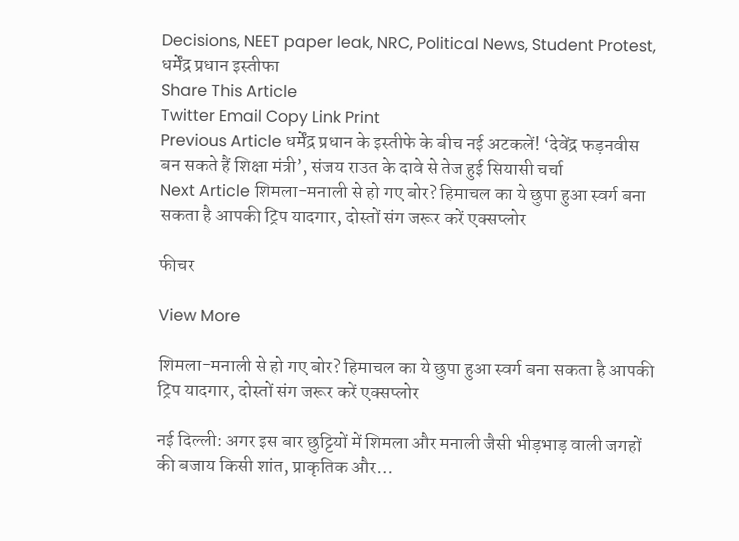Decisions, NEET paper leak, NRC, Political News, Student Protest, धर्मेंद्र प्रधान इस्तीफा
Share This Article
Twitter Email Copy Link Print
Previous Article धर्मेंद्र प्रधान के इस्तीफे के बीच नई अटकलें! ‘देवेंद्र फड़नवीस बन सकते हैं शिक्षा मंत्री’, संजय राउत के दावे से तेज हुई सियासी चर्चा
Next Article शिमला-मनाली से हो गए बोर? हिमाचल का ये छुपा हुआ स्वर्ग बना सकता है आपकी ट्रिप यादगार, दोस्तों संग जरूर करें एक्सप्लोर

फीचर

View More

शिमला-मनाली से हो गए बोर? हिमाचल का ये छुपा हुआ स्वर्ग बना सकता है आपकी ट्रिप यादगार, दोस्तों संग जरूर करें एक्सप्लोर

नई दिल्ली: अगर इस बार छुट्टियों में शिमला और मनाली जैसी भीड़भाड़ वाली जगहों की बजाय किसी शांत, प्राकृतिक और…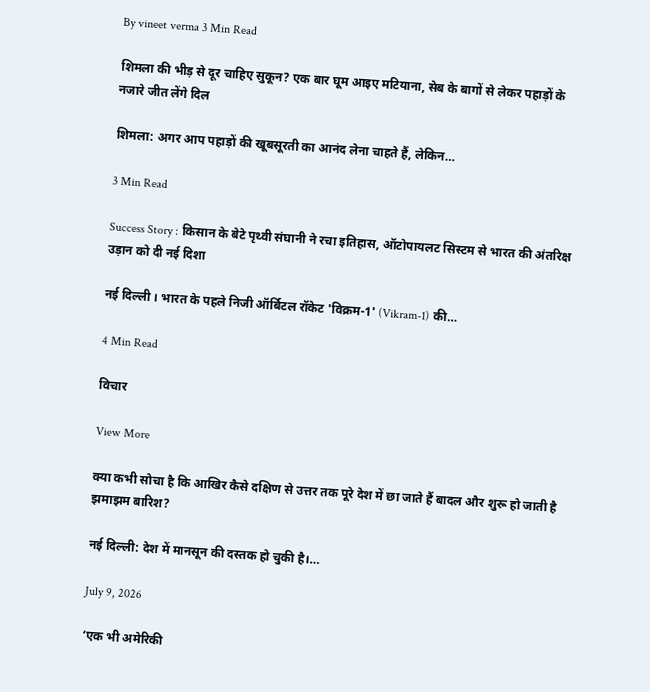By vineet verma 3 Min Read

शिमला की भीड़ से दूर चाहिए सुकून? एक बार घूम आइए मटियाना, सेब के बागों से लेकर पहाड़ों के नजारे जीत लेंगे दिल

शिमला: अगर आप पहाड़ों की खूबसूरती का आनंद लेना चाहते हैं, लेकिन…

3 Min Read

Success Story : किसान के बेटे पृथ्वी संघानी ने रचा इतिहास, ऑटोपायलट सिस्टम से भारत की अंतरिक्ष उड़ान को दी नई दिशा

नई दिल्ली । भारत के पहले निजी ऑर्बिटल रॉकेट 'विक्रम-1' (Vikram-1) की…

4 Min Read

विचार

View More

क्या कभी सोचा है कि आखिर कैसे दक्षिण से उत्तर तक पूरे देश में छा जाते हैं बादल और शुरू हो जाती है झमाझम बारिश?

नई दिल्ली: देश में मानसून की दस्तक हो चुकी है।…

July 9, 2026

‘एक भी अमेरिकी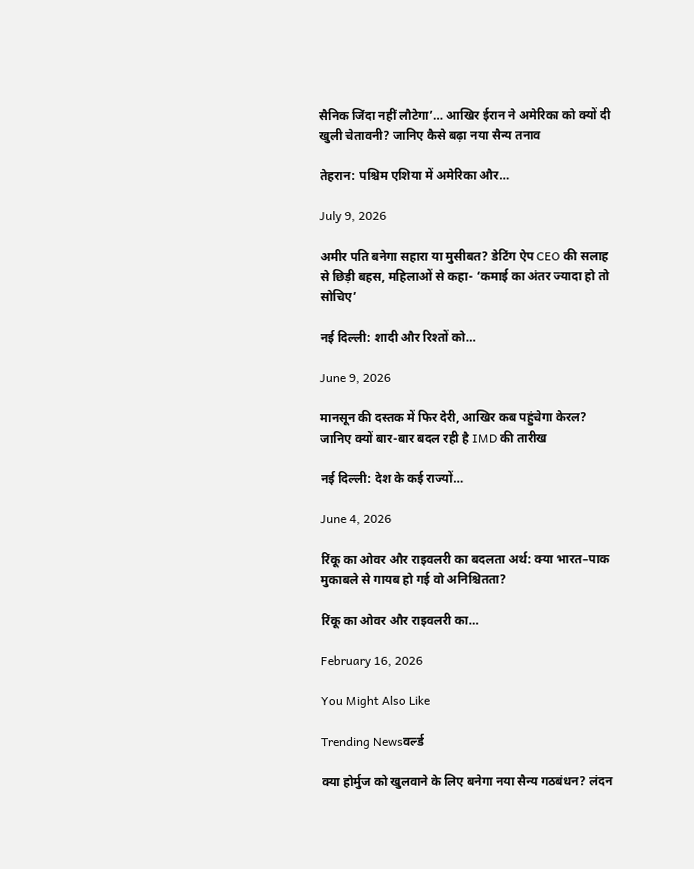सैनिक जिंदा नहीं लौटेगा’… आखिर ईरान ने अमेरिका को क्यों दी खुली चेतावनी? जानिए कैसे बढ़ा नया सैन्य तनाव

तेहरान: पश्चिम एशिया में अमेरिका और…

July 9, 2026

अमीर पति बनेगा सहारा या मुसीबत? डेटिंग ऐप CEO की सलाह से छिड़ी बहस, महिलाओं से कहा- ‘कमाई का अंतर ज्यादा हो तो सोचिए’

नई दिल्ली: शादी और रिश्तों को…

June 9, 2026

मानसून की दस्तक में फिर देरी, आखिर कब पहुंचेगा केरल? जानिए क्यों बार-बार बदल रही है IMD की तारीख

नई दिल्ली: देश के कई राज्यों…

June 4, 2026

रिंकू का ओवर और राइवलरी का बदलता अर्थ: क्या भारत–पाक मुकाबले से गायब हो गई वो अनिश्चितता?

रिंकू का ओवर और राइवलरी का…

February 16, 2026

You Might Also Like

Trending Newsवर्ल्ड

क्या होर्मुज को खुलवाने के लिए बनेगा नया सैन्य गठबंधन? लंदन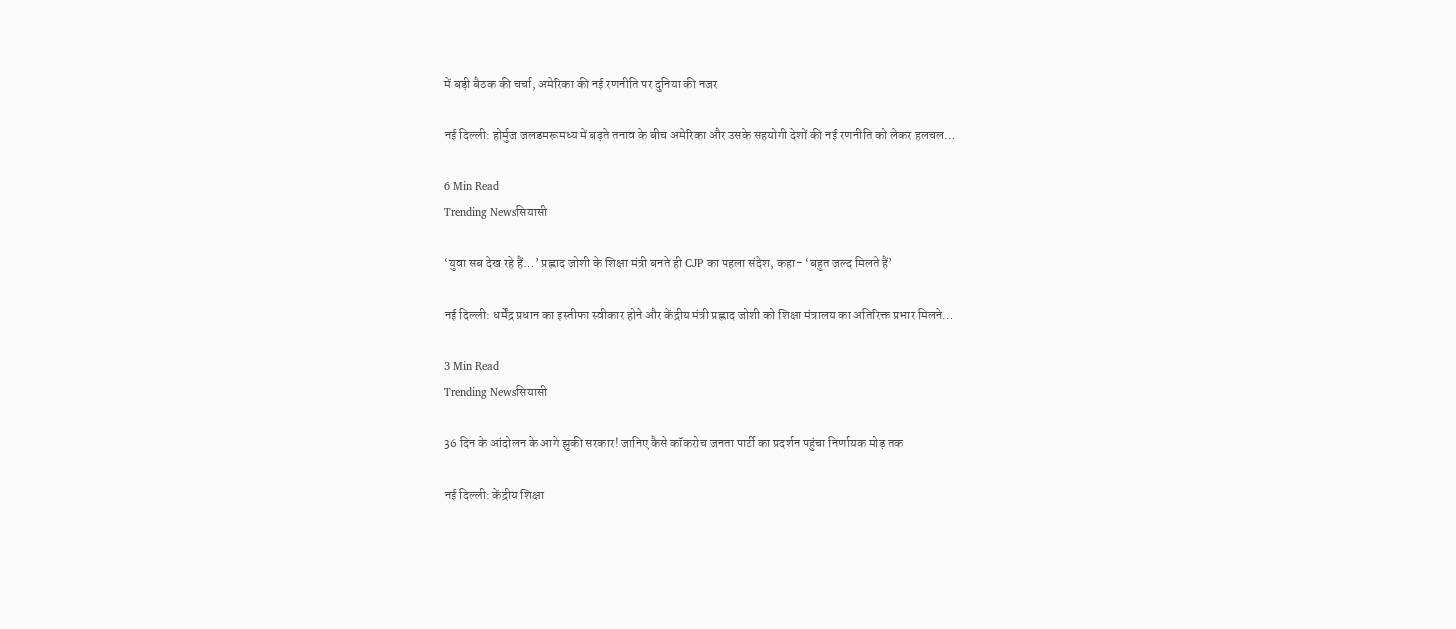में बड़ी बैठक की चर्चा, अमेरिका की नई रणनीति पर दुनिया की नजर

नई दिल्ली: होर्मुज जलडमरूमध्य में बढ़ते तनाव के बीच अमेरिका और उसके सहयोगी देशों की नई रणनीति को लेकर हलचल…

6 Min Read
Trending Newsसियासी

‘युवा सब देख रहे हैं…’ प्रह्लाद जोशी के शिक्षा मंत्री बनते ही CJP का पहला संदेश, कहा- ‘बहुत जल्द मिलते हैं’

नई दिल्ली: धर्मेंद्र प्रधान का इस्तीफा स्वीकार होने और केंद्रीय मंत्री प्रह्लाद जोशी को शिक्षा मंत्रालय का अतिरिक्त प्रभार मिलने…

3 Min Read
Trending Newsसियासी

36 दिन के आंदोलन के आगे झुकी सरकार! जानिए कैसे कॉकरोच जनता पार्टी का प्रदर्शन पहुंचा निर्णायक मोड़ तक

नई दिल्ली: केंद्रीय शिक्षा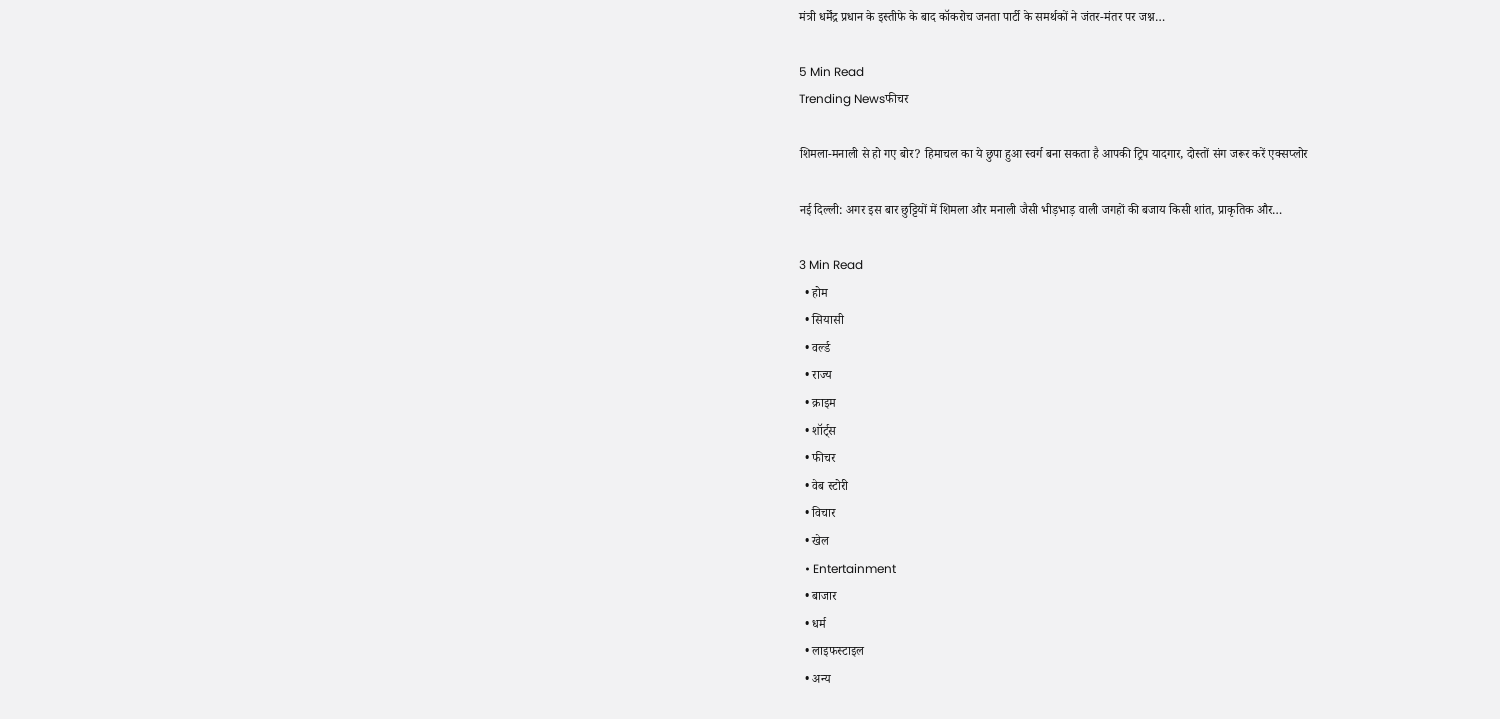मंत्री धर्मेंद्र प्रधान के इस्तीफे के बाद कॉकरोच जनता पार्टी के समर्थकों ने जंतर-मंतर पर जश्न…

5 Min Read
Trending Newsफीचर

शिमला-मनाली से हो गए बोर? हिमाचल का ये छुपा हुआ स्वर्ग बना सकता है आपकी ट्रिप यादगार, दोस्तों संग जरूर करें एक्सप्लोर

नई दिल्ली: अगर इस बार छुट्टियों में शिमला और मनाली जैसी भीड़भाड़ वाली जगहों की बजाय किसी शांत, प्राकृतिक और…

3 Min Read
  • होम
  • सियासी
  • वर्ल्ड
  • राज्य
  • क्राइम
  • शॉर्ट्स
  • फीचर
  • वेब स्टोरी
  • विचार
  • खेल
  • Entertainment
  • बाजार
  • धर्म
  • लाइफस्टाइल
  • अन्य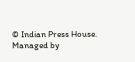© Indian Press House. Managed by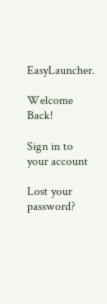EasyLauncher.

Welcome Back!

Sign in to your account

Lost your password?